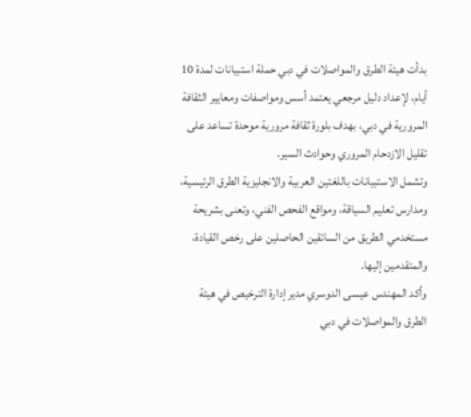بدأت هيئة الطرق والمواصلات في دبي حملة استبيانات لمدة 10 أيام، لإعداد دليل مرجعي يعتمد أسس ومواصفات ومعايير الثقافة المرورية في دبي، بهدف بلورة ثقافة مرورية موحدة تساعد على تقليل الازدحام المروري وحوادث السير.
وتشمل الاستبيانات باللغتين العربية والانجليزية الطرق الرئيسية، ومدارس تعليم السياقة، ومواقع الفحص الفني، وتعنى بشريحة مستخدمي الطريق من السائقين الحاصلين على رخص القيادة، والمتقدمين إليها.
وأكد المهندس عيسى الدوسري مدير إدارة الترخيص في هيئة الطرق والمواصلات في دبي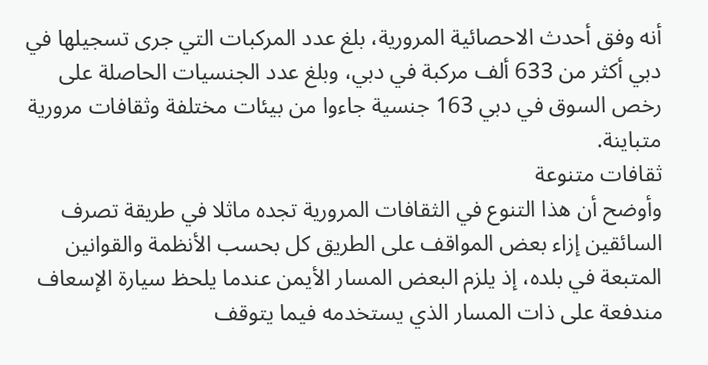أنه وفق أحدث الاحصائية المرورية، بلغ عدد المركبات التي جرى تسجيلها في دبي أكثر من 633 ألف مركبة في دبي، وبلغ عدد الجنسيات الحاصلة على رخص السوق في دبي 163 جنسية جاءوا من بيئات مختلفة وثقافات مرورية متباينة.
ثقافات متنوعة
وأوضح أن هذا التنوع في الثقافات المرورية تجده ماثلا في طريقة تصرف السائقين إزاء بعض المواقف على الطريق كل بحسب الأنظمة والقوانين المتبعة في بلده، إذ يلزم البعض المسار الأيمن عندما يلحظ سيارة الإسعاف مندفعة على ذات المسار الذي يستخدمه فيما يتوقف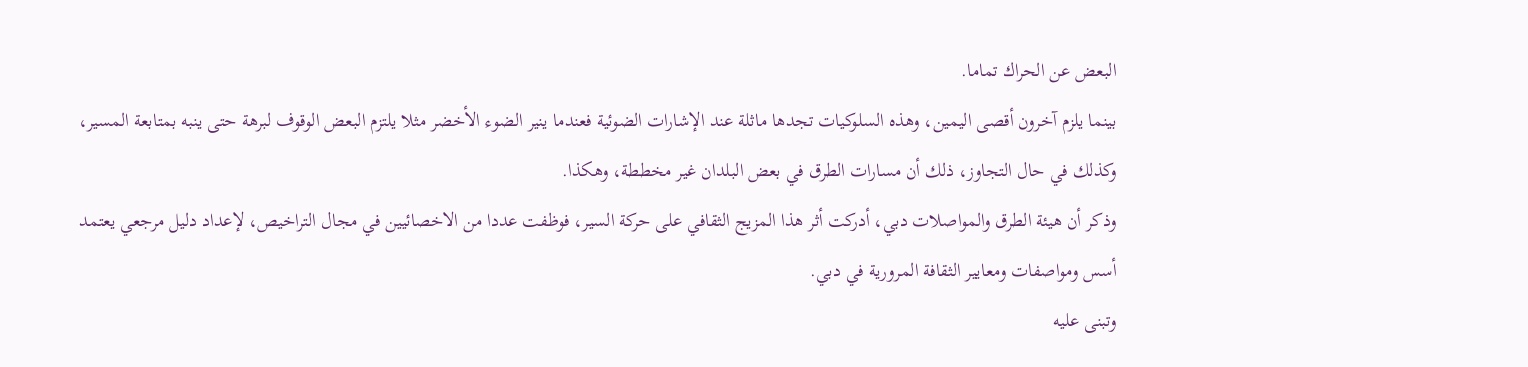البعض عن الحراك تماما.
بينما يلزم آخرون أقصى اليمين، وهذه السلوكيات تجدها ماثلة عند الإشارات الضوئية فعندما ينير الضوء الأخضر مثلا يلتزم البعض الوقوف لبرهة حتى ينبه بمتابعة المسير، وكذلك في حال التجاوز، ذلك أن مسارات الطرق في بعض البلدان غير مخططة، وهكذا.
وذكر أن هيئة الطرق والمواصلات دبي، أدركت أثر هذا المزيج الثقافي على حركة السير، فوظفت عددا من الاخصائيين في مجال التراخيص، لإعداد دليل مرجعي يعتمد أسس ومواصفات ومعايير الثقافة المرورية في دبي.
وتبنى عليه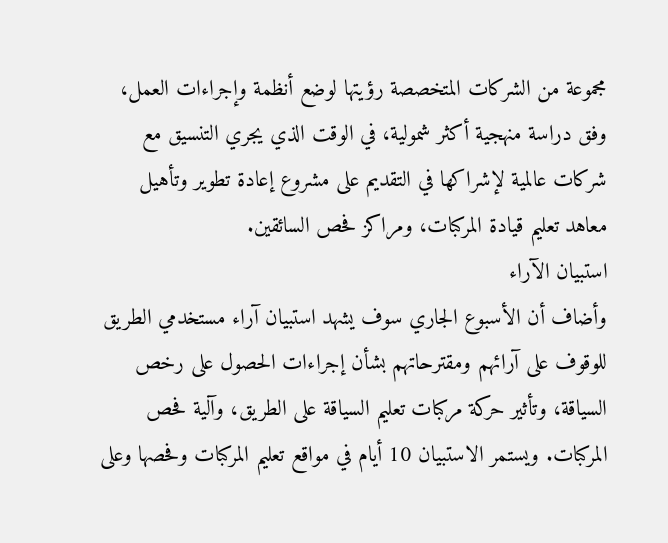مجموعة من الشركات المتخصصة رؤيتها لوضع أنظمة وإجراءات العمل، وفق دراسة منهجية أكثر شمولية، في الوقت الذي يجري التنسيق مع شركات عالمية لإشراكها في التقديم على مشروع إعادة تطوير وتأهيل معاهد تعليم قيادة المركبات، ومراكز فحص السائقين.
استبيان الآراء
وأضاف أن الأسبوع الجاري سوف يشهد استبيان آراء مستخدمي الطريق للوقوف على آرائهم ومقترحاتهم بشأن إجراءات الحصول على رخص السياقة، وتأثير حركة مركبات تعليم السياقة على الطريق، وآلية فحص المركبات. ويستمر الاستبيان 10 أيام في مواقع تعليم المركبات وفحصها وعلى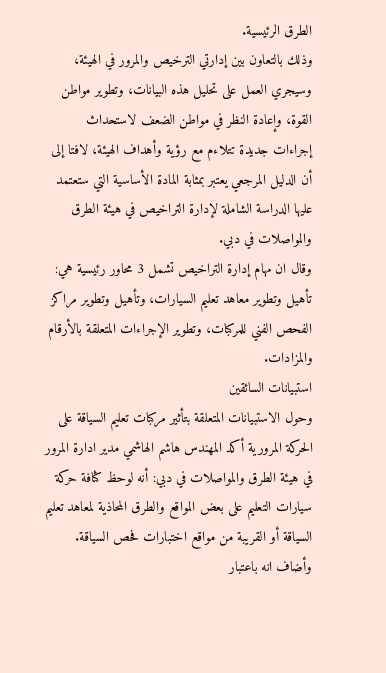الطرق الرئيسية.
وذلك بالتعاون بين إدارتي الترخيص والمرور في الهيئة، وسيجري العمل على تحليل هذه البيانات، وتطوير مواطن القوة، وإعادة النظر في مواطن الضعف لاستحداث إجراءات جديدة تتلاءم مع رؤية وأهداف الهيئة، لافتا إلى أن الدليل المرجعي يعتبر بمثابة المادة الأساسية التي ستعتمد عليها الدراسة الشاملة لإدارة التراخيص في هيئة الطرق والمواصلات في دبي.
وقال ان مهام إدارة التراخيص تشمل 3 محاور رئيسية هي: تأهيل وتطوير معاهد تعليم السيارات، وتأهيل وتطوير مراكز الفحص الفني للمركبات، وتطوير الإجراءات المتعلقة بالأرقام والمزادات.
استبيانات السائقين
وحول الاستبيانات المتعلقة بتأثير مركبات تعليم السياقة على الحركة المرورية أكد المهندس هاشم الهاشمي مدير ادارة المرور في هيئة الطرق والمواصلات في دبي: أنه لوحظ كثافة حركة سيارات التعليم على بعض المواقع والطرق المحاذية لمعاهد تعليم السياقة أو القريبة من مواقع اختبارات فحص السياقة.
وأضاف انه باعتبار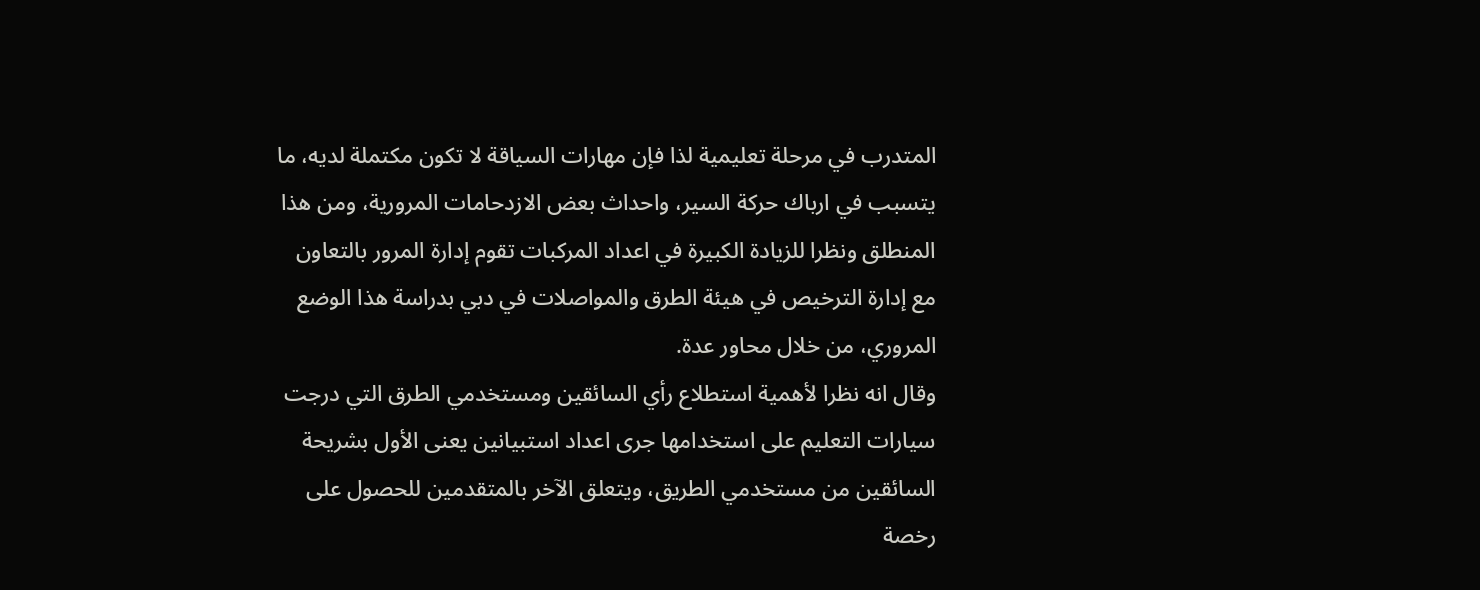المتدرب في مرحلة تعليمية لذا فإن مهارات السياقة لا تكون مكتملة لديه، ما يتسبب في ارباك حركة السير، واحداث بعض الازدحامات المرورية، ومن هذا المنطلق ونظرا للزيادة الكبيرة في اعداد المركبات تقوم إدارة المرور بالتعاون مع إدارة الترخيص في هيئة الطرق والمواصلات في دبي بدراسة هذا الوضع المروري، من خلال محاور عدة.
وقال انه نظرا لأهمية استطلاع رأي السائقين ومستخدمي الطرق التي درجت سيارات التعليم على استخدامها جرى اعداد استبيانين يعنى الأول بشريحة السائقين من مستخدمي الطريق، ويتعلق الآخر بالمتقدمين للحصول على رخصة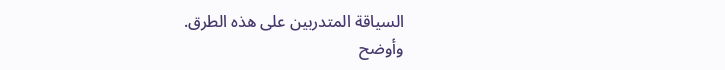السياقة المتدربين على هذه الطرق.
وأوضح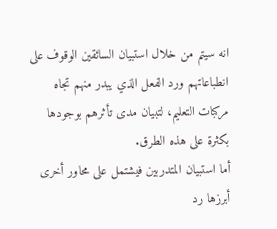انه سيتم من خلال استبيان السائقين الوقوف على انطباعاتهم ورد الفعل الذي يبدر منهم تجاه مركبات التعليم، لتبيان مدى تأثرهم بوجودها بكثرة على هذه الطرق.
أما استبيان المتدربين فيشتمل على محاور أخرى أبرزها رد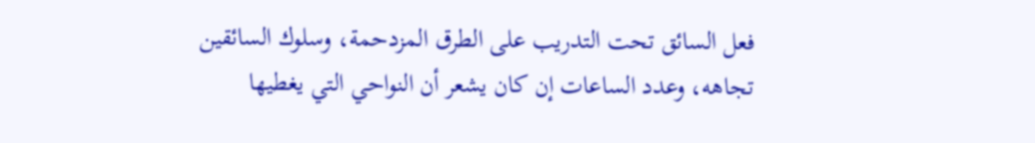فعل السائق تحت التدريب على الطرق المزدحمة، وسلوك السائقين تجاهه، وعدد الساعات إن كان يشعر أن النواحي التي يغطيها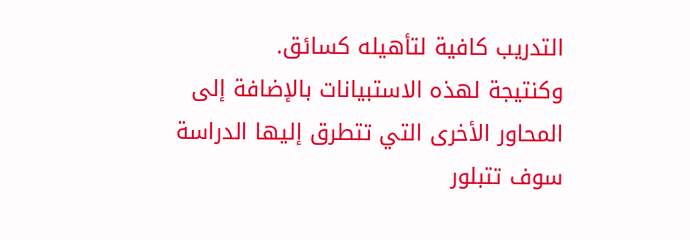التدريب كافية لتأهيله كسائق.
وكنتيجة لهذه الاستبيانات بالإضافة إلى المحاور الأخرى التي تتطرق إليها الدراسة سوف تتبلور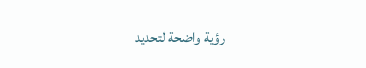رؤية واضحة لتحديد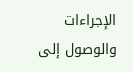الإجراءات والوصول إلى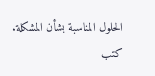الحلول المناسبة بشأن المشكلة.
كتب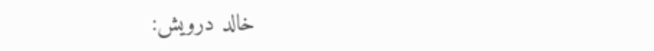خالد درويش: